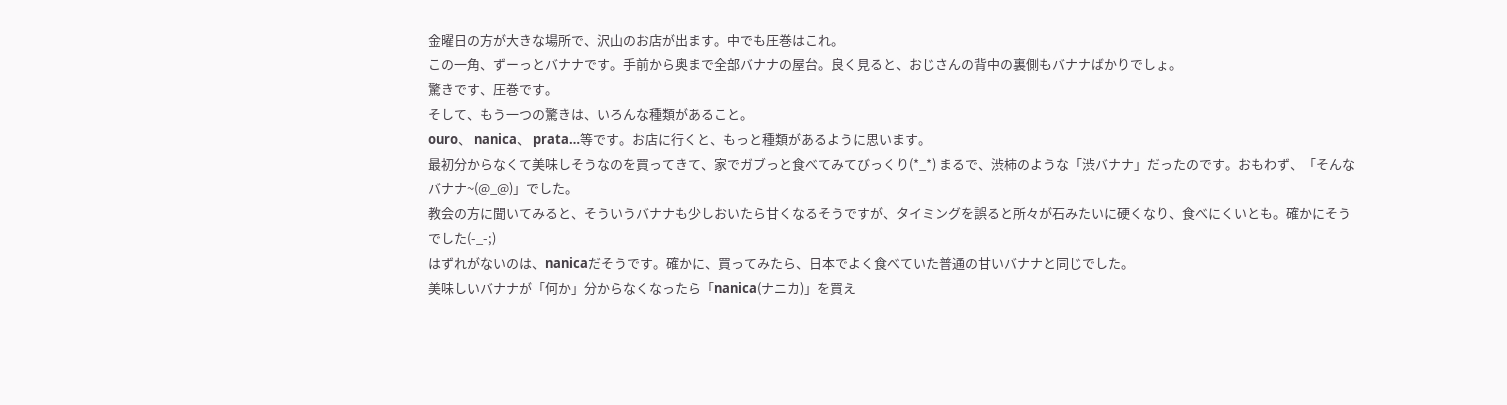金曜日の方が大きな場所で、沢山のお店が出ます。中でも圧巻はこれ。
この一角、ずーっとバナナです。手前から奥まで全部バナナの屋台。良く見ると、おじさんの背中の裏側もバナナばかりでしょ。
驚きです、圧巻です。
そして、もう一つの驚きは、いろんな種類があること。
ouro、 nanica、 prata…等です。お店に行くと、もっと種類があるように思います。
最初分からなくて美味しそうなのを買ってきて、家でガブっと食べてみてびっくり(*_*) まるで、渋柿のような「渋バナナ」だったのです。おもわず、「そんなバナナ~(@_@)」でした。
教会の方に聞いてみると、そういうバナナも少しおいたら甘くなるそうですが、タイミングを誤ると所々が石みたいに硬くなり、食べにくいとも。確かにそうでした(-_-;)
はずれがないのは、nanicaだそうです。確かに、買ってみたら、日本でよく食べていた普通の甘いバナナと同じでした。
美味しいバナナが「何か」分からなくなったら「nanica(ナニカ)」を買え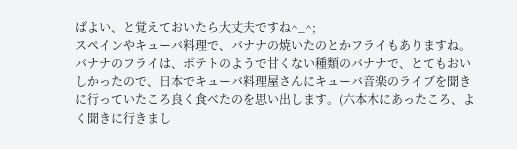ばよい、と覚えておいたら大丈夫ですね^_^;
スペインやキューバ料理で、バナナの焼いたのとかフライもありますね。
バナナのフライは、ポテトのようで甘くない種類のバナナで、とてもおいしかったので、日本でキューバ料理屋さんにキューバ音楽のライブを聞きに行っていたころ良く食べたのを思い出します。(六本木にあったころ、よく聞きに行きまし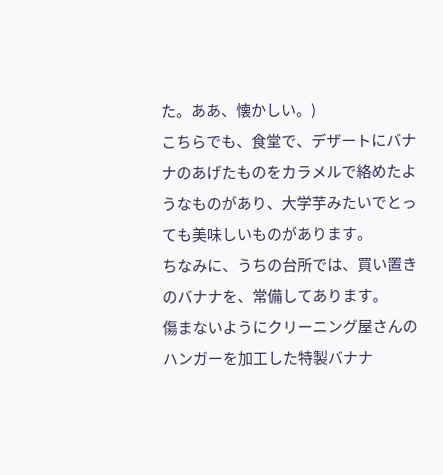た。ああ、懐かしい。)
こちらでも、食堂で、デザートにバナナのあげたものをカラメルで絡めたようなものがあり、大学芋みたいでとっても美味しいものがあります。
ちなみに、うちの台所では、買い置きのバナナを、常備してあります。
傷まないようにクリーニング屋さんのハンガーを加工した特製バナナ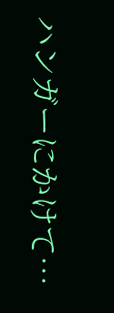ハンガーにかけて…